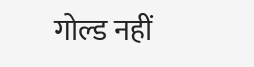गोल्ड नहीं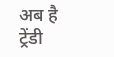अब है ट्रेंडी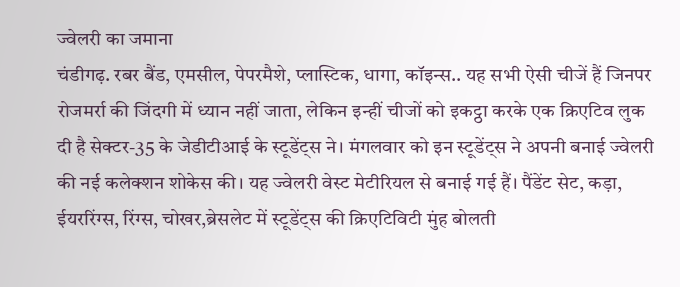ज्वेलरी का जमाना
चंडीगढ़. रबर बैंड, एमसील, पेपरमैशे, प्लास्टिक, धागा, कॉइन्स.. यह सभी ऐसी चीजें हैं जिनपर रोजमर्रा की जिंदगी में ध्यान नहीं जाता, लेकिन इन्हीं चीजों को इकट्ठा करके एक क्रिएटिव लुक दी है सेक्टर-35 के जेडीटीआई के स्टूडेंट्स ने। मंगलवार को इन स्टूडेंट्स ने अपनी बनाई ज्वेलरी की नई कलेक्शन शोकेस की। यह ज्वेलरी वेस्ट मेटीरियल से बनाई गई हैं। पैंडेंट सेट, कड़ा, ईयररिंग्स, रिंग्स, चोखर,ब्रेसलेट में स्टूडेंट्स की क्रिएटिविटी मुंह बोलती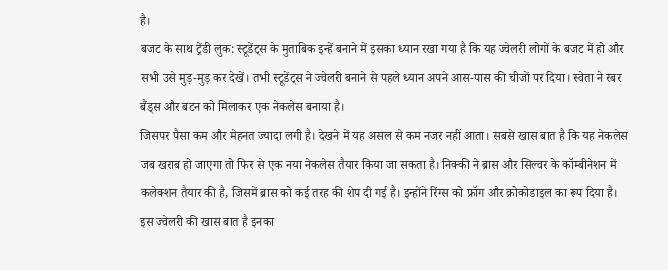है।
बजट के साथ ट्रेंडी लुक: स्टूडेंट्स के मुताबिक इन्हें बनाने में इसका ध्यान रखा गया है कि यह ज्वेलरी लोगों के बजट में हो और सभी उसे मुड़-मुड़ कर देखें। तभी स्टूडेंट्स ने ज्वेलरी बनाने से पहले ध्यान अपने आस-पास की चीजों पर दिया। स्वेता ने रबर बैंड्स और बटन को मिलाकर एक नेकलेस बनाया है।
जिसपर पैसा कम और मेहनत ज्यादा लगी है। देखने में यह असल से कम नजर नहीं आता। सबसे खास बात है कि यह नेकलेस जब खराब हो जाएगा तो फिर से एक नया नेकलेस तैयार किया जा सकता है। निक्की ने ब्रास और सिल्वर के कॉम्बीनेशन में कलेक्शन तैयार की है, जिसमें ब्रास को कई तरह की शेप दी गई है। इन्होंने रिंग्स को फ्रॉग और क्रोकोडाइल का रूप दिया है।
इस ज्वेलरी की खास बात है इनका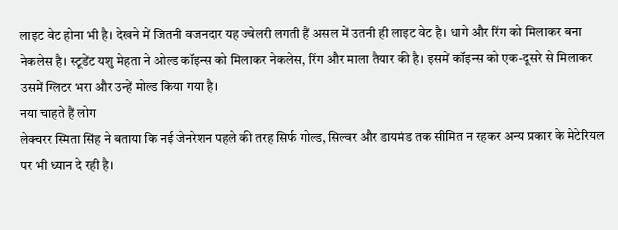लाइट वेट होना भी है। देखने में जितनी वजनदार यह ज्वेलरी लगती हैं असल में उतनी ही लाइट वेट है। धागे और रिंग को मिलाकर बना नेकलेस है। स्टूडेंट यशु मेहता ने ओल्ड कॉइन्स को मिलाकर नेकलेस, रिंग और माला तैयार की है। इसमें कॉइन्स को एक-दूसरे से मिलाकर उसमें ग्लिटर भरा और उन्हें मोल्ड किया गया है।
नया चाहते हैं लोग
लेक्चरर स्मिता सिंह ने बताया कि नई जेनरेशन पहले की तरह सिर्फ गोल्ड, सिल्वर और डायमंड तक सीमित न रहकर अन्य प्रकार के मेटेरियल पर भी ध्यान दे रही है।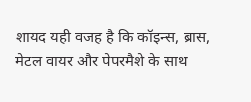शायद यही वजह है कि कॉइन्स, ब्रास, मेटल वायर और पेपरमैशे के साथ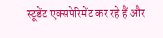स्टूडेंट एक्सपेरिमेंट कर रहे हैं और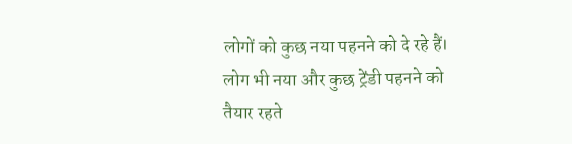लोगों को कुछ नया पहनने को दे रहे हैं। लोग भी नया और कुछ ट्रेंडी पहनने को तैयार रहते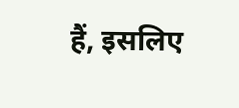हैं, इसलिए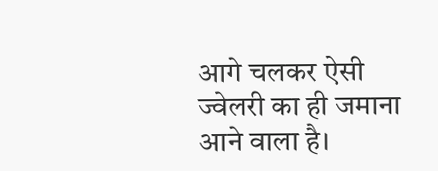आगे चलकर ऐसी ज्वेलरी का ही जमाना आने वाला है।